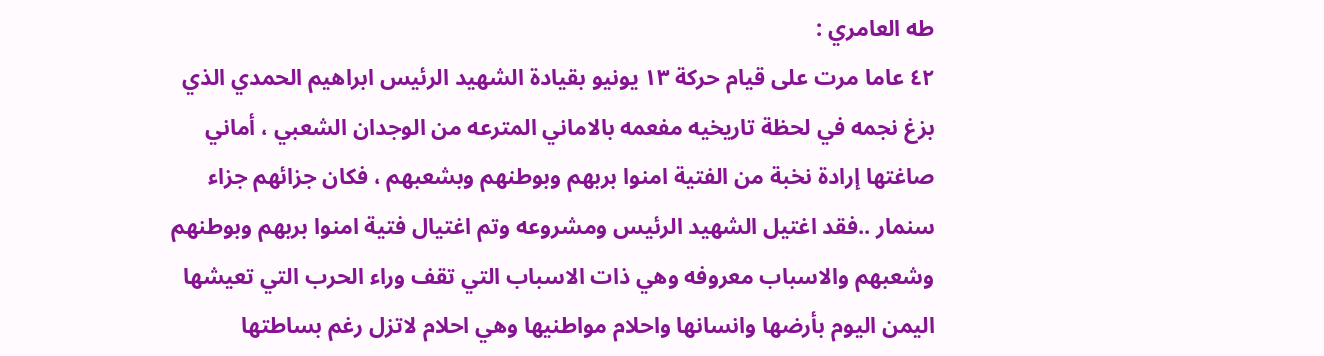طه العامري :
٤٢ عاما مرت على قيام حركة ١٣ يونيو بقيادة الشهيد الرئيس ابراهيم الحمدي الذي بزغ نجمه في لحظة تاريخيه مفعمه بالاماني المترعه من الوجدان الشعبي ، أماني صاغتها إرادة نخبة من الفتية امنوا بربهم وبوطنهم وبشعبهم ، فكان جزائهم جزاء سنمار ..فقد اغتيل الشهيد الرئيس ومشروعه وتم اغتيال فتية امنوا بربهم وبوطنهم وشعبهم والاسباب معروفه وهي ذات الاسباب التي تقف وراء الحرب التي تعيشها اليمن اليوم بأرضها وانسانها واحلام مواطنيها وهي احلام لاتزل رغم بساطتها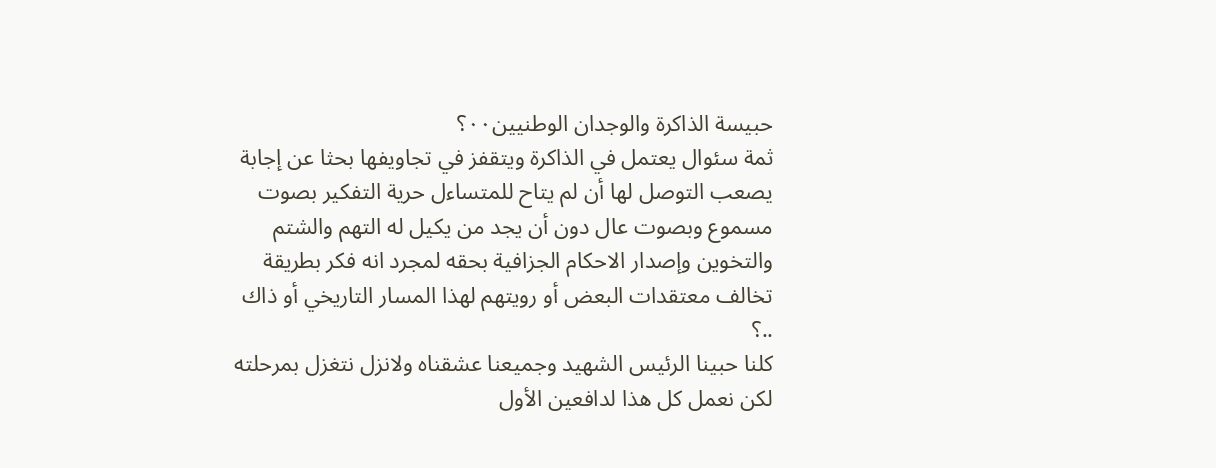حبيسة الذاكرة والوجدان الوطنيين٠٠؟
ثمة سئوال يعتمل في الذاكرة ويتقفز في تجاويفها بحثا عن إجابة يصعب التوصل لها أن لم يتاح للمتساءل حرية التفكير بصوت مسموع وبصوت عال دون أن يجد من يكيل له التهم والشتم والتخوين وإصدار الاحكام الجزافية بحقه لمجرد انه فكر بطريقة تخالف معتقدات البعض أو رويتهم لهذا المسار التاريخي أو ذاك ..؟
كلنا حبينا الرئيس الشهيد وجميعنا عشقناه ولانزل نتغزل بمرحلته لكن نعمل كل هذا لدافعين الأول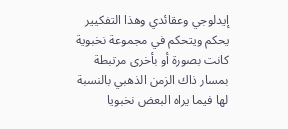إيدلوجي وعقائدي وهذا التفكيير يحكم ويتحكم في مجموعة نخبوية كانت بصورة أو بأخرى مرتبطة بمسار ذاك الزمن الذهبي بالنسبة لها فيما يراه البعض نخبويا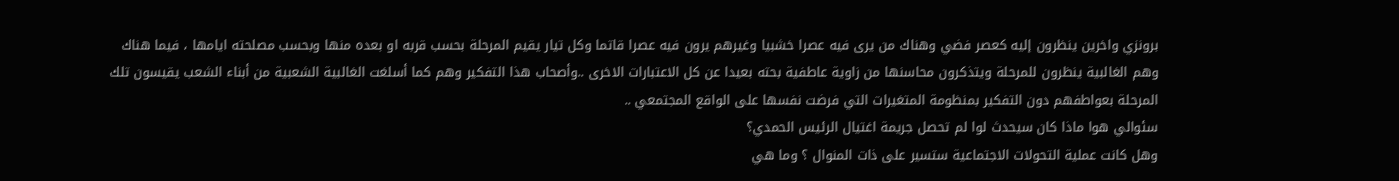برونزي واخرين ينظرون إليه كعصر فضي وهناك من يرى فيه عصرا خشبيا وغيرهم يرون فيه عصرا قاتما وكل تيار يقيم المرحلة بحسب قربه او بعده منها وبحسب مصلحته ايامها ، فيما هناك وهم الغالبية ينظرون للمرحلة ويتذكرون محاسنها من زاوية عاطفية بحته بعيدا عن كل الاعتبارات الاخرى ..وأصحاب هذا التفكير وهم كما أسلغت الغالبية الشعبية من أبناء الشعب يقيسون تلك المرحلة بعواطفهم دون التفكير بمنظومة المتغيرات التي فرضت نفسها على الواقع المجتمعي ..
سئوالي هوا ماذا كان سيحدث لوا لم تحصل جريمة اغتيال الرئيس الحمدي؟
وهل كانت عملية التحولات الاجتماعية ستسير على ذات المنوال ؟ وما هي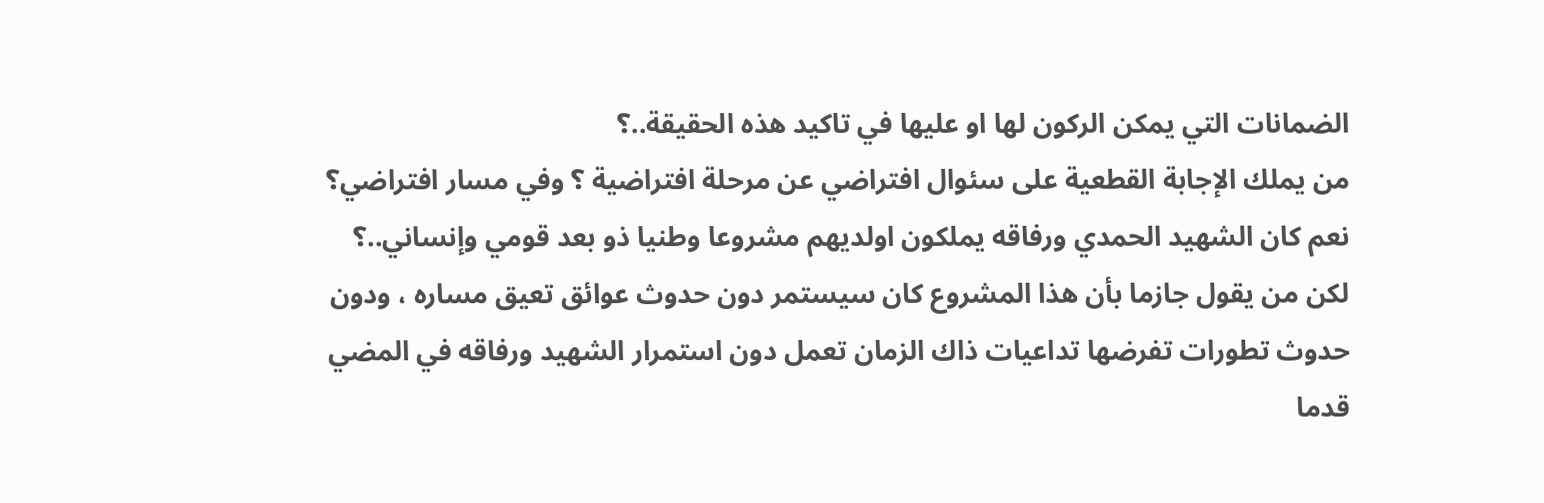الضمانات التي يمكن الركون لها او عليها في تاكيد هذه الحقيقة..؟
من يملك الإجابة القطعية على سئوال افتراضي عن مرحلة افتراضية ؟ وفي مسار افتراضي؟
نعم كان الشهيد الحمدي ورفاقه يملكون اولديهم مشروعا وطنيا ذو بعد قومي وإنساني..؟
لكن من يقول جازما بأن هذا المشروع كان سيستمر دون حدوث عوائق تعيق مساره ، ودون حدوث تطورات تفرضها تداعيات ذاك الزمان تعمل دون استمرار الشهيد ورفاقه في المضي قدما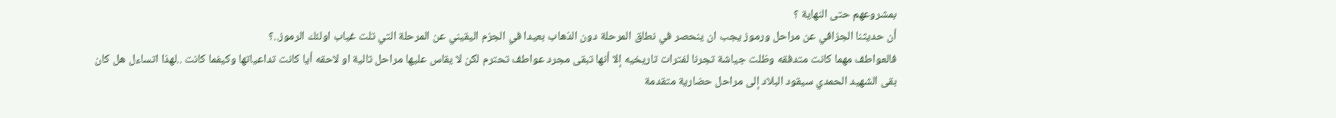بمشروعهم حتى النهاية ؟
أن حديثنا الجزافي عن مراحل ورموز يجب ان ينحصر في نطاق المرحلة دون الذهاب بعيدا في الجزم اليقيني عن المرحلة التي تلت غياب اولئك الرموز..؟
فالعواطف مهما كانت متدفقه وظلت جياشة تجرنا لفترات تاريخيه إلا أنها تبقى مجرد عواطف تحترم لكن لا يقاس عليها مراحل تالية او لاحقه أيا كانت تداعياتها وكيفما كانت ..لهذا اتساءل هل كان بقى الشهيد الحمدي سيقود البلاد إلى مراحل حضارية متقدمة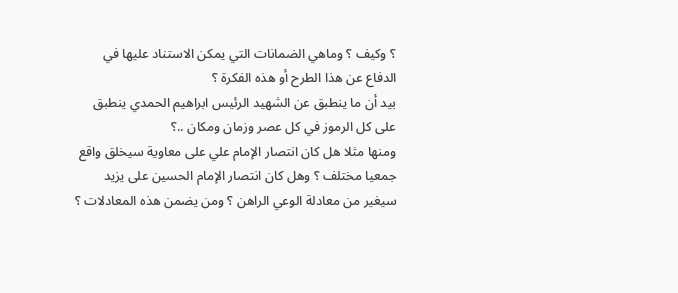؟ وكيف ؟ وماهي الضمانات التي يمكن الاستناد عليها في الدفاع عن هذا الطرح أو هذه الفكرة ؟
بيد أن ما ينطبق عن الشهيد الرئيس ابراهيم الحمدي ينطبق على كل الرموز في كل عصر وزمان ومكان ..؟
ومنها مثلا هل كان انتصار الإمام علي على معاوية سيخلق واقع جمعيا مختلف ؟ وهل كان انتصار الإمام الحسين على يزيد سيغير من معادلة الوعي الراهن ؟ ومن يضمن هذه المعادلات ؟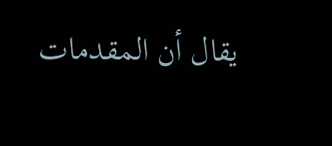يقال أن المقدمات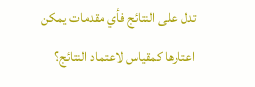تدل على النتائج فأي مقدمات يمكن اعتارها كمقياس لاعتماد النتائج؟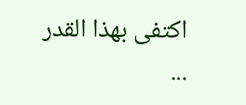اكتفى بهذا القدر ...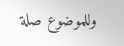وللموضوع صلة